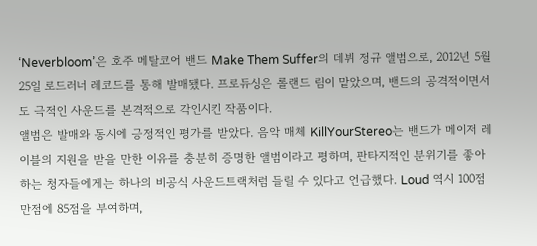‘Neverbloom’은 호주 메탈코어 밴드 Make Them Suffer의 데뷔 정규 앨범으로, 2012년 5월 25일 로드러너 레코드를 통해 발매됐다. 프로듀싱은 롤랜드 림이 맡았으며, 밴드의 공격적이면서도 극적인 사운드를 본격적으로 각인시킨 작품이다.
앨범은 발매와 동시에 긍정적인 평가를 받았다. 음악 매체 KillYourStereo는 밴드가 메이저 레이블의 지원을 받을 만한 이유를 충분히 증명한 앨범이라고 평하며, 판타지적인 분위기를 좋아하는 청자들에게는 하나의 비공식 사운드트랙처럼 들릴 수 있다고 언급했다. Loud 역시 100점 만점에 85점을 부여하며,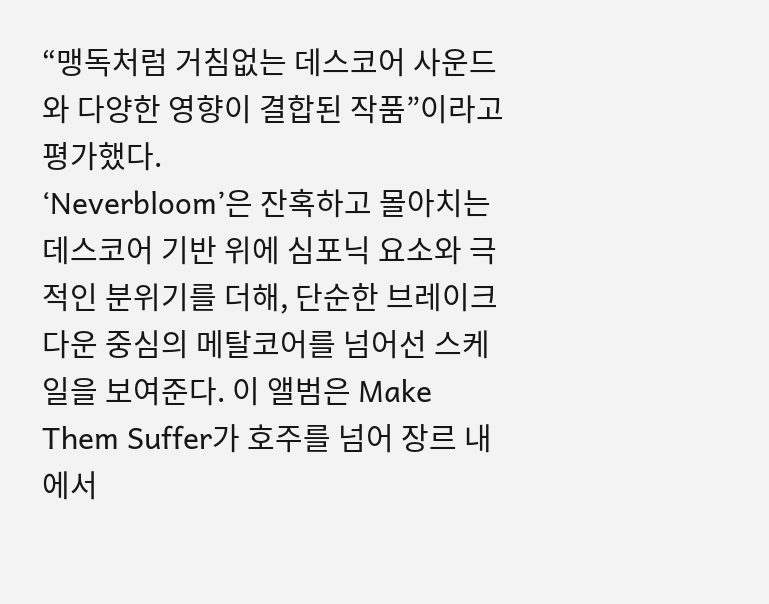“맹독처럼 거침없는 데스코어 사운드와 다양한 영향이 결합된 작품”이라고 평가했다.
‘Neverbloom’은 잔혹하고 몰아치는 데스코어 기반 위에 심포닉 요소와 극적인 분위기를 더해, 단순한 브레이크다운 중심의 메탈코어를 넘어선 스케일을 보여준다. 이 앨범은 Make Them Suffer가 호주를 넘어 장르 내에서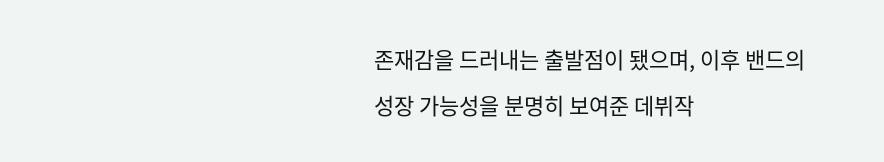존재감을 드러내는 출발점이 됐으며, 이후 밴드의 성장 가능성을 분명히 보여준 데뷔작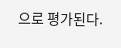으로 평가된다.